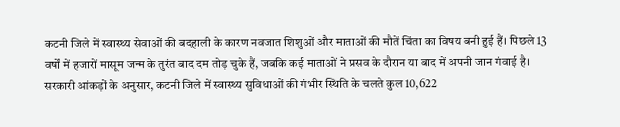कटनी जिले में स्वास्थ्य सेवाओं की बदहाली के कारण नवजात शिशुओं और माताओं की मौतें चिंता का विषय बनी हुई हैं। पिछले 13 वर्षों में हजारों मासूम जन्म के तुरंत बाद दम तोड़ चुके हैं, जबकि कई माताओं ने प्रसव के दौरान या बाद में अपनी जान गंवाई है।
सरकारी आंकड़ों के अनुसार, कटनी जिले में स्वास्थ्य सुविधाओं की गंभीर स्थिति के चलते कुल 10,622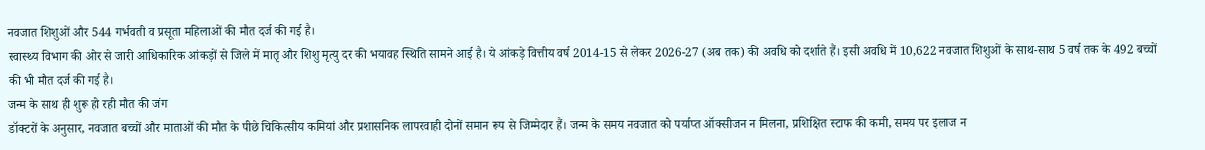नवजात शिशुओं और 544 गर्भवती व प्रसूता महिलाओं की मौत दर्ज की गई है।
स्वास्थ्य विभाग की ओर से जारी आधिकारिक आंकड़ों से जिले में मातृ और शिशु मृत्यु दर की भयावह स्थिति सामने आई है। ये आंकड़े वित्तीय वर्ष 2014-15 से लेकर 2026-27 (अब तक) की अवधि को दर्शाते हैं। इसी अवधि में 10,622 नवजात शिशुओं के साथ-साथ 5 वर्ष तक के 492 बच्चों की भी मौत दर्ज की गई है।
जन्म के साथ ही शुरू हो रही मौत की जंग
डॉक्टरों के अनुसार, नवजात बच्चों और माताओं की मौत के पीछे चिकित्सीय कमियां और प्रशासनिक लापरवाही दोनों समान रूप से जिम्मेदार हैं। जन्म के समय नवजात को पर्याप्त ऑक्सीजन न मिलना, प्रशिक्षित स्टाफ की कमी, समय पर इलाज न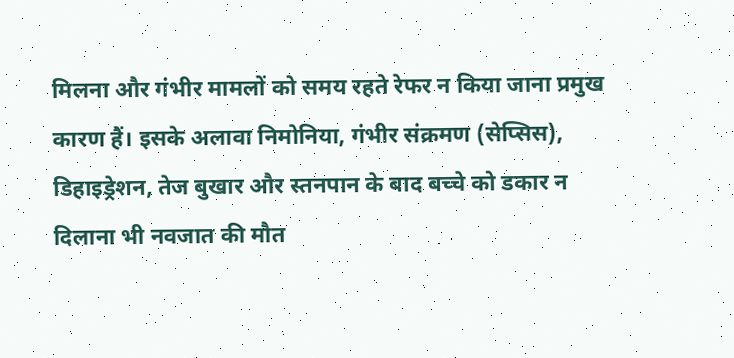मिलना और गंभीर मामलों को समय रहते रेफर न किया जाना प्रमुख कारण हैं। इसके अलावा निमोनिया, गंभीर संक्रमण (सेप्सिस), डिहाइड्रेशन, तेज बुखार और स्तनपान के बाद बच्चे को डकार न दिलाना भी नवजात की मौत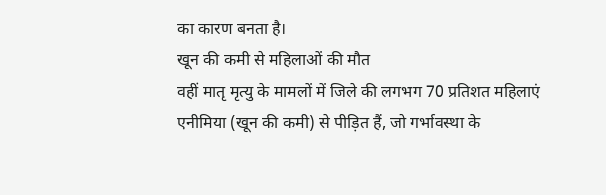का कारण बनता है।
खून की कमी से महिलाओं की मौत
वहीं मातृ मृत्यु के मामलों में जिले की लगभग 70 प्रतिशत महिलाएं एनीमिया (खून की कमी) से पीड़ित हैं, जो गर्भावस्था के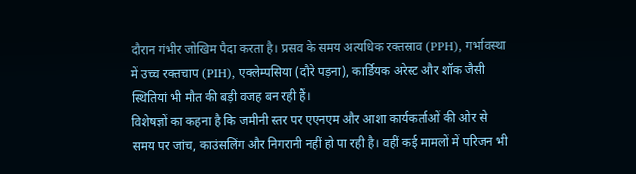दौरान गंभीर जोखिम पैदा करता है। प्रसव के समय अत्यधिक रक्तस्राव (PPH), गर्भावस्था में उच्च रक्तचाप (PIH), एक्लेम्पसिया (दौरे पड़ना), कार्डियक अरेस्ट और शॉक जैसी स्थितियां भी मौत की बड़ी वजह बन रही हैं।
विशेषज्ञों का कहना है कि जमीनी स्तर पर एएनएम और आशा कार्यकर्ताओं की ओर से समय पर जांच, काउंसलिंग और निगरानी नहीं हो पा रही है। वहीं कई मामलों में परिजन भी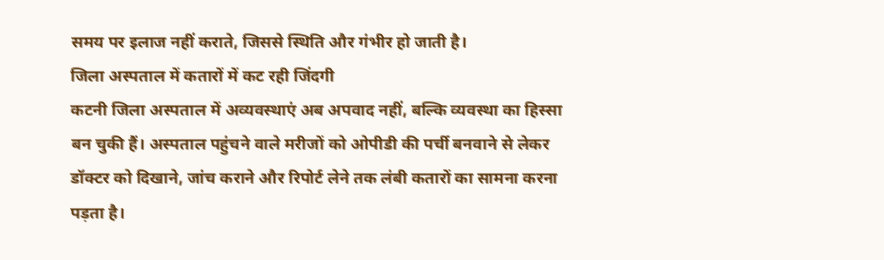समय पर इलाज नहीं कराते, जिससे स्थिति और गंभीर हो जाती है।
जिला अस्पताल में कतारों में कट रही जिंदगी
कटनी जिला अस्पताल में अव्यवस्थाएं अब अपवाद नहीं, बल्कि व्यवस्था का हिस्सा बन चुकी हैं। अस्पताल पहुंचने वाले मरीजों को ओपीडी की पर्ची बनवाने से लेकर डॉक्टर को दिखाने, जांच कराने और रिपोर्ट लेने तक लंबी कतारों का सामना करना पड़ता है।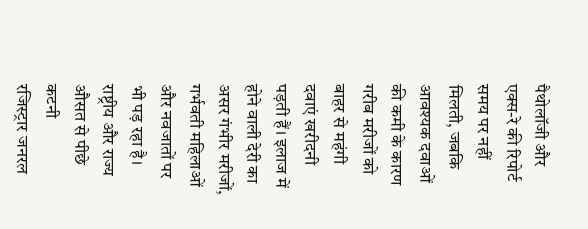पैथोलॉजी और एक्स-रे की रिपोर्ट समय पर नहीं मिलती, जबकि आवश्यक दवाओं की कमी के कारण गरीब मरीजों को बाहर से महंगी दवाएं खरीदनी पड़ती हैं। इलाज में होने वाली देरी का असर गंभीर मरीजों, गर्भवती महिलाओं और नवजातों पर भी पड़ रहा है।
राष्ट्रीय और राज्य औसत से पीछे कटनी
रजिस्ट्रार जनरल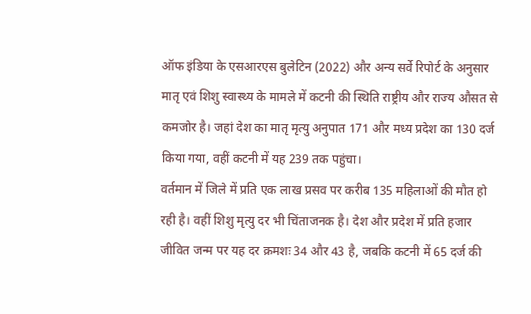ऑफ इंडिया के एसआरएस बुलेटिन (2022) और अन्य सर्वे रिपोर्ट के अनुसार मातृ एवं शिशु स्वास्थ्य के मामले में कटनी की स्थिति राष्ट्रीय और राज्य औसत से कमजोर है। जहां देश का मातृ मृत्यु अनुपात 171 और मध्य प्रदेश का 130 दर्ज किया गया, वहीं कटनी में यह 239 तक पहुंचा।
वर्तमान में जिले में प्रति एक लाख प्रसव पर करीब 135 महिलाओं की मौत हो रही है। वहीं शिशु मृत्यु दर भी चिंताजनक है। देश और प्रदेश में प्रति हजार जीवित जन्म पर यह दर क्रमशः 34 और 43 है, जबकि कटनी में 65 दर्ज की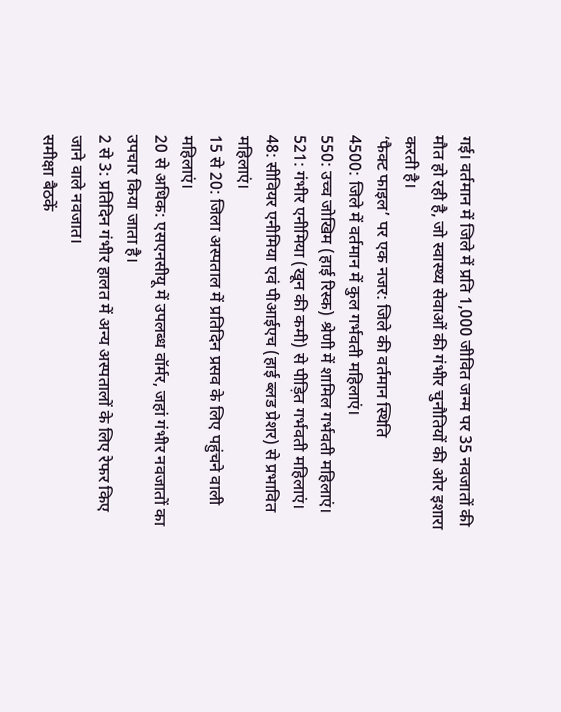गई। वर्तमान में जिले में प्रति 1,000 जीवित जन्म पर 35 नवजातों की मौत हो रही है, जो स्वास्थ्य सेवाओं की गंभीर चुनौतियों की ओर इशारा करती है।
‘फैक्ट फाइल’ पर एक नजर: जिले की वर्तमान स्थिति
4500: जिले में वर्तमान में कुल गर्भवती महिलाएं।
550: उच्च जोखिम (हाई रिस्क) श्रेणी में शामिल गर्भवती महिलाएं।
521: गंभीर एनीमिया (खून की कमी) से पीड़ित गर्भवती महिलाएं।
48: सीवियर एनीमिया एवं पीआईएच (हाई ब्लड प्रेशर) से प्रभावित महिलाएं।
15 से 20: जिला अस्पताल में प्रतिदिन प्रसव के लिए पहुंचने वाली महिलाएं।
20 से अधिक: एसएनसीयू में उपलब्ध वॉर्मर, जहां गंभीर नवजातों का उपचार किया जाता है।
2 से 3: प्रतिदिन गंभीर हालत में अन्य अस्पतालों के लिए रेफर किए जाने वाले नवजात।
समीक्षा बैठकें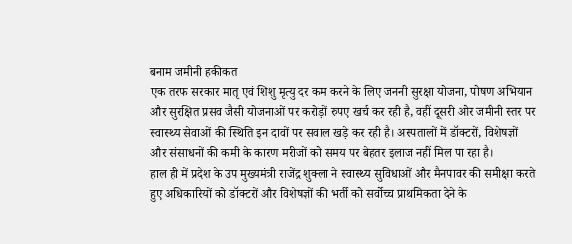बनाम जमीनी हकीकत
एक तरफ सरकार मातृ एवं शिशु मृत्यु दर कम करने के लिए जननी सुरक्षा योजना, पोषण अभियान और सुरक्षित प्रसव जैसी योजनाओं पर करोड़ों रुपए खर्च कर रही है, वहीं दूसरी ओर जमीनी स्तर पर स्वास्थ्य सेवाओं की स्थिति इन दावों पर सवाल खड़े कर रही है। अस्पतालों में डॉक्टरों, विशेषज्ञों और संसाधनों की कमी के कारण मरीजों को समय पर बेहतर इलाज नहीं मिल पा रहा है।
हाल ही में प्रदेश के उप मुख्यमंत्री राजेंद्र शुक्ला ने स्वास्थ्य सुविधाओं और मैनपावर की समीक्षा करते हुए अधिकारियों को डॉक्टरों और विशेषज्ञों की भर्ती को सर्वोच्च प्राथमिकता देने के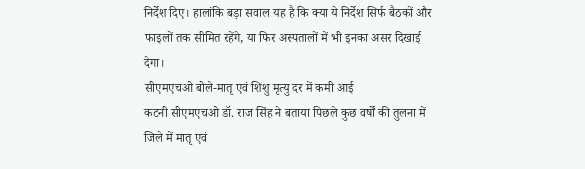निर्देश दिए। हालांकि बड़ा सवाल यह है कि क्या ये निर्देश सिर्फ बैठकों और फाइलों तक सीमित रहेंगे, या फिर अस्पतालों में भी इनका असर दिखाई देगा।
सीएमएचओ बोले-मातृ एवं शिशु मृत्यु दर में कमी आई
कटनी सीएमएचओ डॉ. राज सिंह ने बताया पिछले कुछ वर्षों की तुलना में जिले में मातृ एवं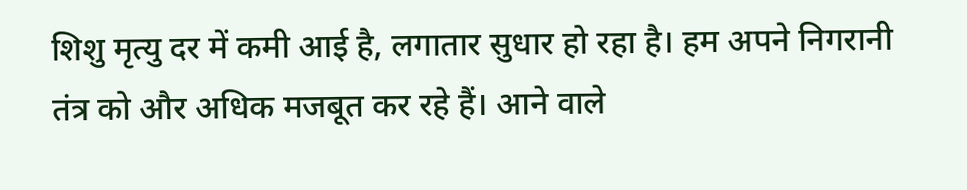शिशु मृत्यु दर में कमी आई है, लगातार सुधार हो रहा है। हम अपने निगरानी तंत्र को और अधिक मजबूत कर रहे हैं। आने वाले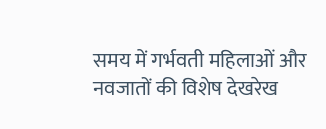समय में गर्भवती महिलाओं और नवजातों की विशेष देखरेख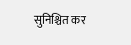सुनिश्चित कर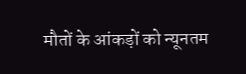मौतों के आंकड़ों को न्यूनतम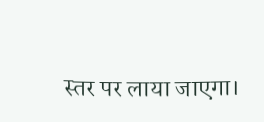स्तर पर लाया जाएगा।